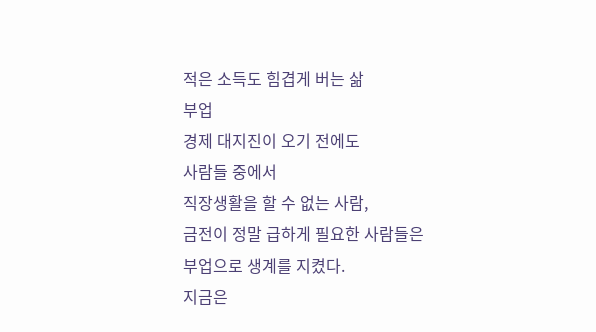적은 소득도 힘겹게 버는 삶
부업
경제 대지진이 오기 전에도
사람들 중에서
직장생활을 할 수 없는 사람,
금전이 정말 급하게 필요한 사람들은
부업으로 생계를 지켰다.
지금은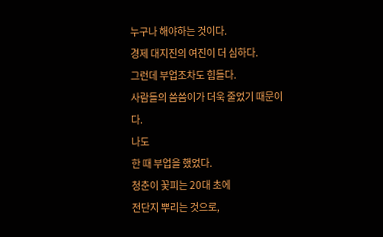누구나 해야하는 것이다.
경제 대지진의 여진이 더 심하다.
그런데 부업조차도 힘들다.
사람들의 씀씀이가 더욱 줄었기 때문이다.
나도
한 때 부업을 했었다.
청춘이 꽃피는 20대 초에
전단지 뿌리는 것으로,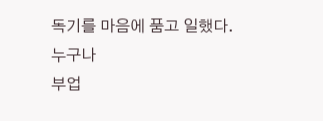독기를 마음에 품고 일했다.
누구나
부업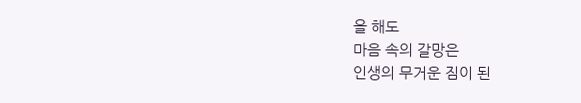을 해도
마음 속의 갈망은
인생의 무거운 짐이 된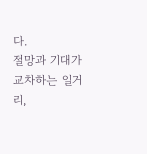다.
절망과 기대가 교차하는 일거리,